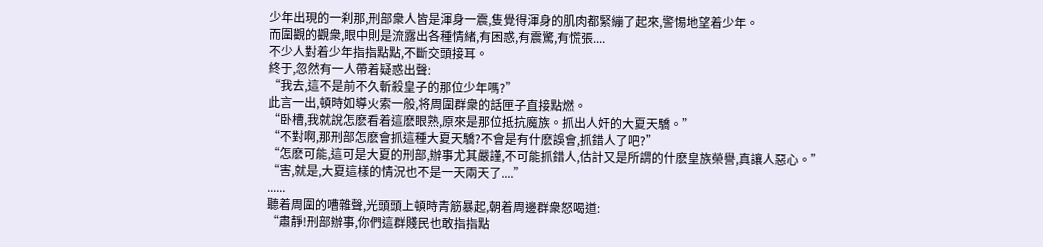少年出現的一刹那,刑部衆人皆是渾身一震,隻覺得渾身的肌肉都緊繃了起來,警惕地望着少年。
而圍觀的觀衆,眼中則是流露出各種情緒,有困惑,有震驚,有慌張....
不少人對着少年指指點點,不斷交頭接耳。
終于,忽然有一人帶着疑惑出聲:
“我去,這不是前不久斬殺皇子的那位少年嗎?”
此言一出,頓時如導火索一般,将周圍群衆的話匣子直接點燃。
“卧槽,我就說怎麽看着這麽眼熟,原來是那位抵抗魔族。抓出人奸的大夏天驕。”
“不對啊,那刑部怎麽會抓這種大夏天驕?不會是有什麽誤會,抓錯人了吧?”
“怎麽可能,這可是大夏的刑部,辦事尤其嚴謹,不可能抓錯人,估計又是所謂的什麽皇族榮譽,真讓人惡心。”
“害,就是,大夏這樣的情況也不是一天兩天了....”
......
聽着周圍的嘈雜聲,光頭頭上頓時青筋暴起,朝着周邊群衆怒喝道:
“肅靜!刑部辦事,你們這群賤民也敢指指點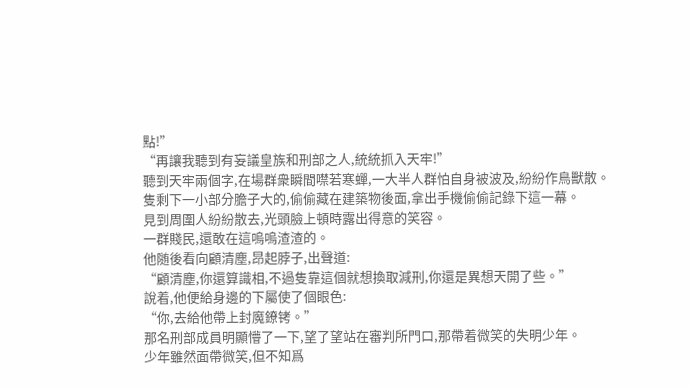點!”
“再讓我聽到有妄議皇族和刑部之人,統統抓入天牢!”
聽到天牢兩個字,在場群衆瞬間噤若寒蟬,一大半人群怕自身被波及,紛紛作鳥獸散。
隻剩下一小部分膽子大的,偷偷藏在建築物後面,拿出手機偷偷記錄下這一幕。
見到周圍人紛紛散去,光頭臉上頓時露出得意的笑容。
一群賤民,還敢在這嗚嗚渣渣的。
他随後看向顧清塵,昂起脖子,出聲道:
“顧清塵,你還算識相,不過隻靠這個就想換取減刑,你還是異想天開了些。”
說着,他便給身邊的下屬使了個眼色:
“你,去給他帶上封魔鐐铐。”
那名刑部成員明顯懵了一下,望了望站在審判所門口,那帶着微笑的失明少年。
少年雖然面帶微笑,但不知爲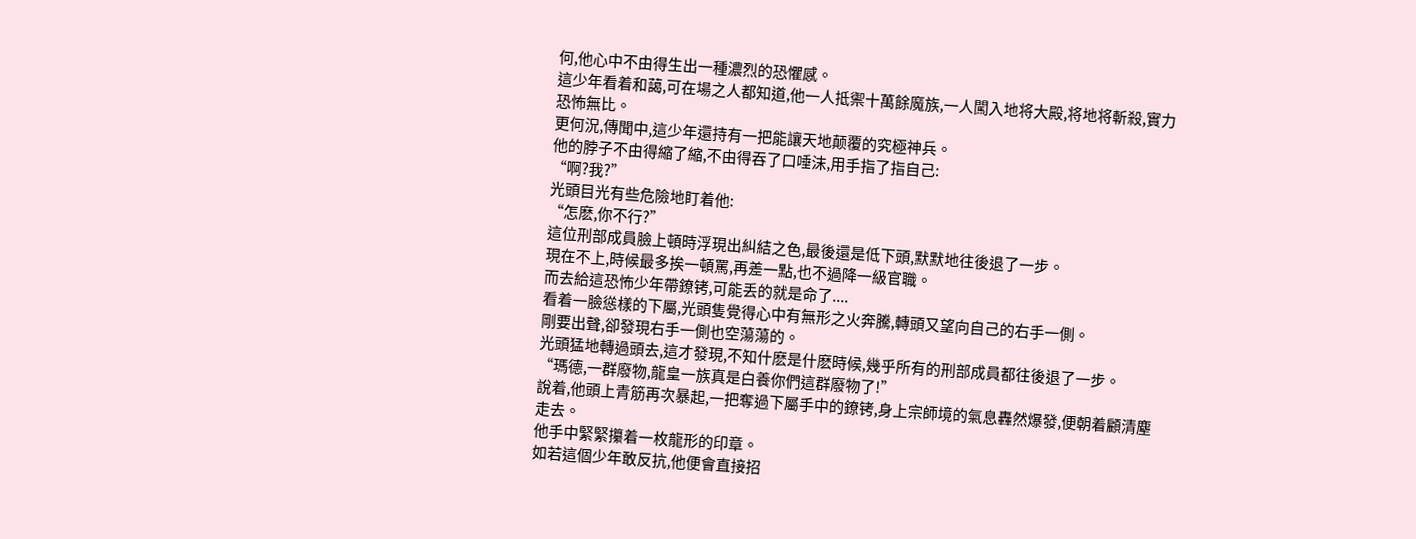何,他心中不由得生出一種濃烈的恐懼感。
這少年看着和藹,可在場之人都知道,他一人抵禦十萬餘魔族,一人闖入地将大殿,将地将斬殺,實力恐怖無比。
更何況,傳聞中,這少年還持有一把能讓天地颠覆的究極神兵。
他的脖子不由得縮了縮,不由得吞了口唾沫,用手指了指自己:
“啊?我?”
光頭目光有些危險地盯着他:
“怎麽,你不行?”
這位刑部成員臉上頓時浮現出糾結之色,最後還是低下頭,默默地往後退了一步。
現在不上,時候最多挨一頓罵,再差一點,也不過降一級官職。
而去給這恐怖少年帶鐐铐,可能丢的就是命了....
看着一臉慫樣的下屬,光頭隻覺得心中有無形之火奔騰,轉頭又望向自己的右手一側。
剛要出聲,卻發現右手一側也空蕩蕩的。
光頭猛地轉過頭去,這才發現,不知什麽是什麽時候,幾乎所有的刑部成員都往後退了一步。
“瑪德,一群廢物,龍皇一族真是白養你們這群廢物了!”
說着,他頭上青筋再次暴起,一把奪過下屬手中的鐐铐,身上宗師境的氣息轟然爆發,便朝着顧清塵走去。
他手中緊緊攥着一枚龍形的印章。
如若這個少年敢反抗,他便會直接招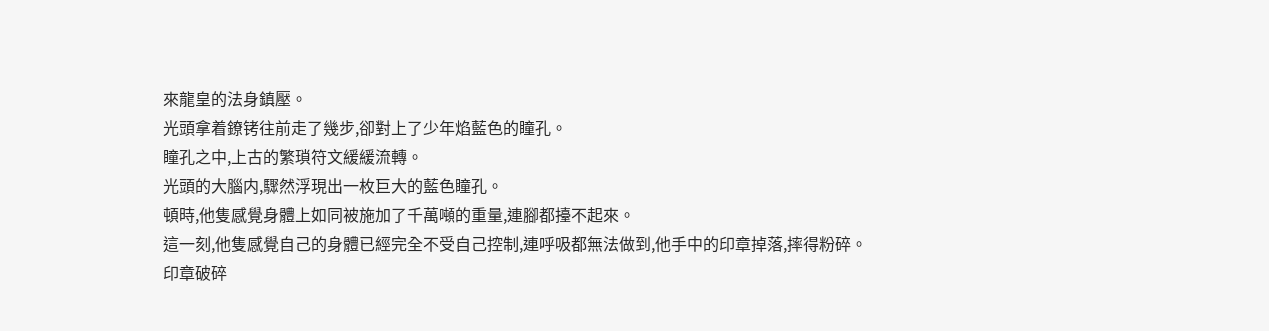來龍皇的法身鎮壓。
光頭拿着鐐铐往前走了幾步,卻對上了少年焰藍色的瞳孔。
瞳孔之中,上古的繁瑣符文緩緩流轉。
光頭的大腦内,驟然浮現出一枚巨大的藍色瞳孔。
頓時,他隻感覺身體上如同被施加了千萬噸的重量,連腳都擡不起來。
這一刻,他隻感覺自己的身體已經完全不受自己控制,連呼吸都無法做到,他手中的印章掉落,摔得粉碎。
印章破碎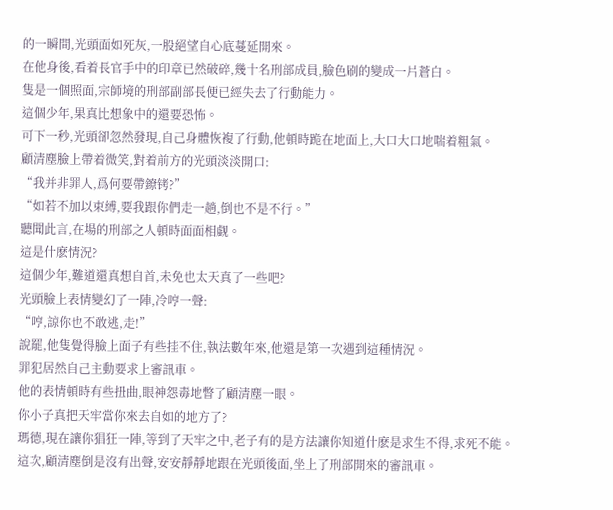的一瞬間,光頭面如死灰,一股絕望自心底蔓延開來。
在他身後,看着長官手中的印章已然破碎,幾十名刑部成員,臉色刷的變成一片蒼白。
隻是一個照面,宗師境的刑部副部長便已經失去了行動能力。
這個少年,果真比想象中的還要恐怖。
可下一秒,光頭卻忽然發現,自己身體恢複了行動,他頓時跪在地面上,大口大口地喘着粗氣。
顧清塵臉上帶着微笑,對着前方的光頭淡淡開口:
“我并非罪人,爲何要帶鐐铐?”
“如若不加以束縛,要我跟你們走一趟,倒也不是不行。”
聽聞此言,在場的刑部之人頓時面面相觑。
這是什麽情況?
這個少年,難道還真想自首,未免也太天真了一些吧?
光頭臉上表情變幻了一陣,冷哼一聲:
“哼,諒你也不敢逃,走!”
說罷,他隻覺得臉上面子有些挂不住,執法數年來,他還是第一次遇到這種情況。
罪犯居然自己主動要求上審訊車。
他的表情頓時有些扭曲,眼神怨毒地瞥了顧清塵一眼。
你小子真把天牢當你來去自如的地方了?
瑪德,現在讓你猖狂一陣,等到了天牢之中,老子有的是方法讓你知道什麽是求生不得,求死不能。
這次,顧清塵倒是沒有出聲,安安靜靜地跟在光頭後面,坐上了刑部開來的審訊車。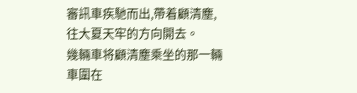審訊車疾馳而出,帶着顧清塵,往大夏天牢的方向開去。
幾輛車将顧清塵乘坐的那一輛車圍在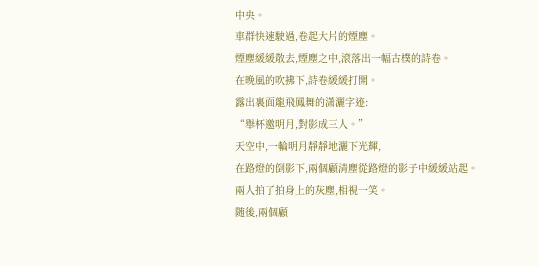中央。
車群快速駛過,卷起大片的煙塵。
煙塵緩緩散去,煙塵之中,滾落出一幅古樸的詩卷。
在晚風的吹拂下,詩卷緩緩打開。
露出裏面龍飛鳳舞的潇灑字迹:
“舉杯邀明月,對影成三人。”
天空中,一輪明月靜靜地灑下光輝,
在路燈的倒影下,兩個顧清塵從路燈的影子中緩緩站起。
兩人拍了拍身上的灰塵,相視一笑。
随後,兩個顧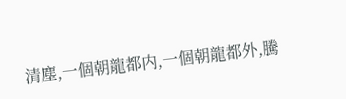清塵,一個朝龍都内,一個朝龍都外,騰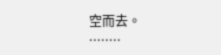空而去。
........